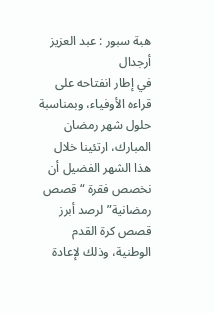هبة سبور : عبد العزيز أرجدال
في إطار انفتاحه على قراءه الأوفياء، وبمناسبة حلول شهر رمضان المبارك، ارتئينا خلال هذا الشهر الفضيل أن نخصص فقرة “قصص رمضانية” لرصد أبرز قصص كرة القدم الوطنية، وذلك لإعادة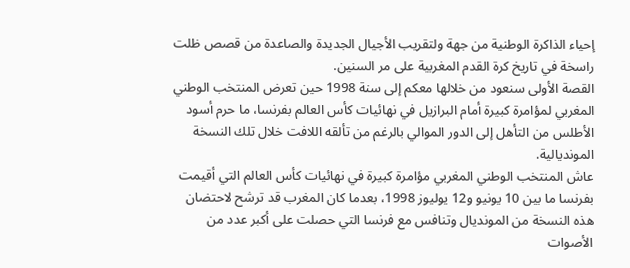إحياء الذاكرة الوطنية من جهة ولتقريب الأجيال الجديدة والصاعدة من قصص ظلت راسخة في تاريخ كرة القدم المغربية على مر السنين.
القصة الأولى سنعود من خلالها معكم إلى سنة 1998 حين تعرض المنتخب الوطني المغربي لمؤامرة كبيرة أمام البرازيل في نهائيات كأس العالم بفرنسا، ما حرم أسود الأطلس من التأهل إلى الدور الموالي بالرغم من تألقه اللافت خلال تلك النسخة المونديالية.
عاش المنتخب الوطني المغربي مؤامرة كبيرة في نهائيات كأس العالم التي أقيمت بفرنسا ما بين 10 يونيو و12 يوليوز 1998، بعدما كان المغرب قد ترشح لاحتضان هذه النسخة من المونديال وتنافس مع فرنسا التي حصلت على أكبر عدد من الأصوات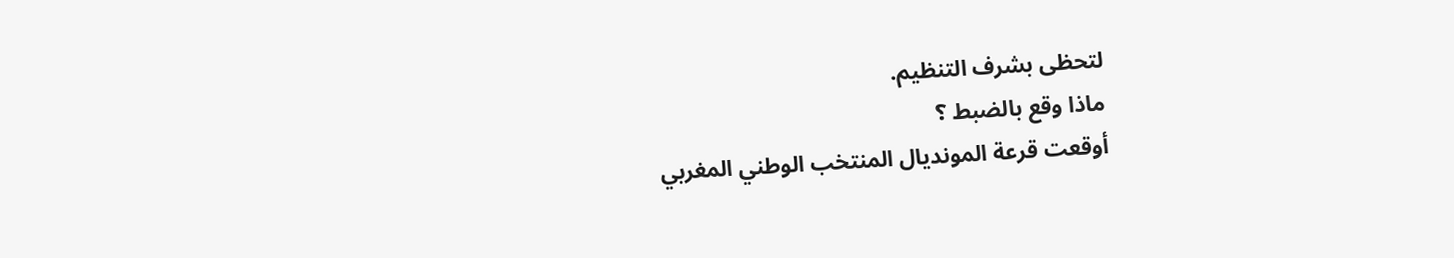لتحظى بشرف التنظيم.
ماذا وقع بالضبط ؟
أوقعت قرعة المونديال المنتخب الوطني المغربي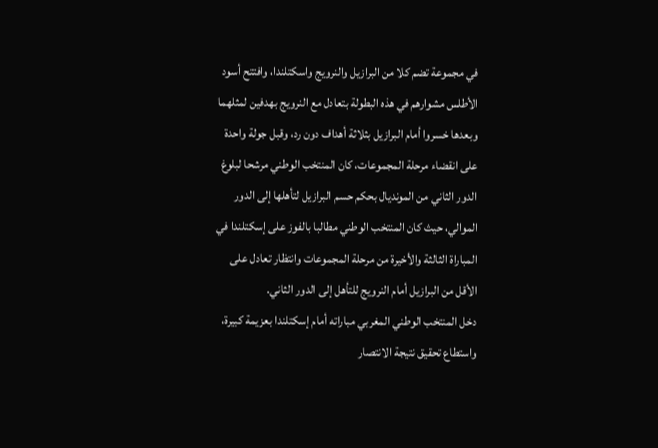في مجموعة تضم كلا من البرازيل والنرويج واسكتلندا، وافتتح أسود الأطلس مشوارهم في هذه البطولة بتعادل مع النرويج بهدفين لمثلهما وبعدها خسروا أمام البرازيل بثلاثة أهداف دون رد، وقبل جولة واحدة على انقضاء مرحلة المجموعات، كان المنتخب الوطني مرشحا لبلوغ الدور الثاني من المونديال بحكم حسم البرازيل لتأهلها إلى الدور الموالي، حيث كان المنتخب الوطني مطالبا بالفوز على إسكتلندا في المباراة الثالثة والأخيرة من مرحلة المجموعات وانتظار تعادل على الأقل من البرازيل أمام النرويج للتأهل إلى الدور الثاني.
دخل المنتخب الوطني المغربي مباراته أمام إسكتلندا بعزيمة كبيرة، واستطاع تحقيق نتيجة الانتصار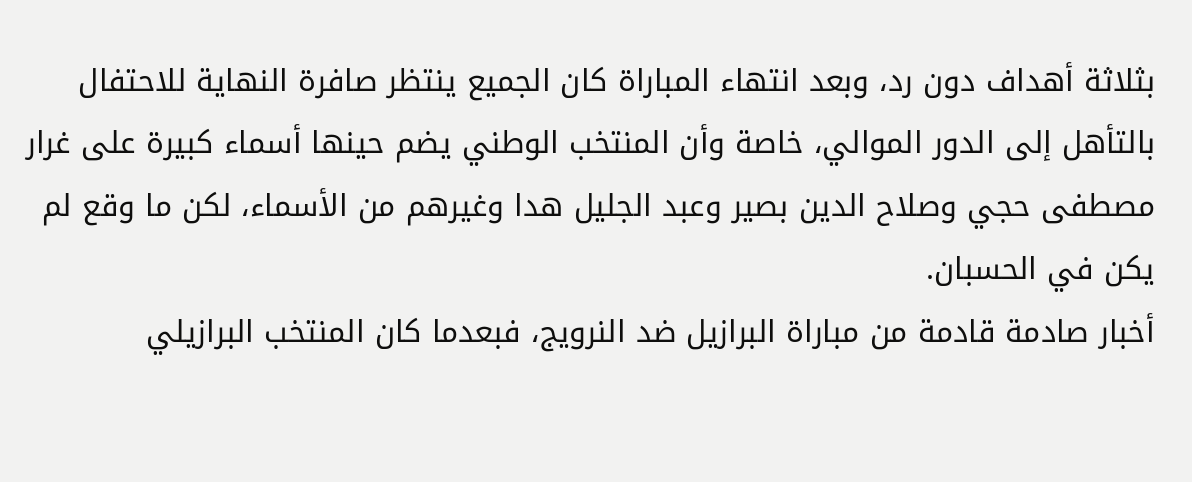بثلاثة أهداف دون رد، وبعد انتهاء المباراة كان الجميع ينتظر صافرة النهاية للاحتفال بالتأهل إلى الدور الموالي، خاصة وأن المنتخب الوطني يضم حينها أسماء كبيرة على غرار مصطفى حجي وصلاح الدين بصير وعبد الجليل هدا وغيرهم من الأسماء، لكن ما وقع لم يكن في الحسبان.
أخبار صادمة قادمة من مباراة البرازيل ضد النرويج، فبعدما كان المنتخب البرازيلي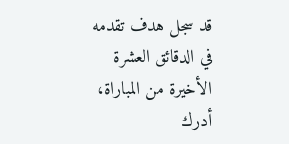قد سجل هدف تقدمه في الدقائق العشرة الأخيرة من المباراة، أدرك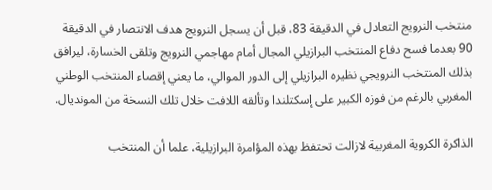منتخب النرويج التعادل في الدقيقة 83، قبل أن يسجل النرويج هدف الانتصار في الدقيقة 90 بعدما فسح دفاع المنتخب البرازيلي المجال أمام مهاجمي النرويج وتلقى الخسارة، ليرافق بذلك المنتخب النرويجي نظيره البرازيلي إلى الدور الموالي، ما يعني إقصاء المنتخب الوطني المغربي بالرغم من فوزه الكبير على إسكتلندا وتألقه اللافت خلال تلك النسخة من المونديال.

الذاكرة الكروية المغربية لازالت تحتفظ بهذه المؤامرة البرازيلية، علما أن المنتخب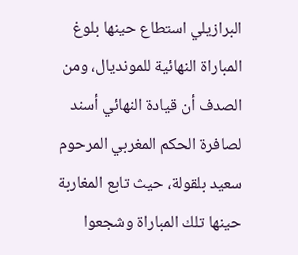البرازيلي استطاع حينها بلوغ المباراة النهائية للمونديال، ومن الصدف أن قيادة النهائي أسند لصافرة الحكم المغربي المرحوم سعيد بلقولة، حيث تابع المغاربة حينها تلك المباراة وشجعوا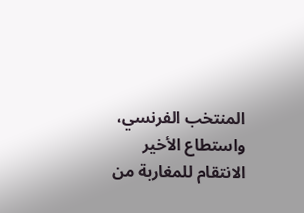المنتخب الفرنسي، واستطاع الأخير الانتقام للمغاربة من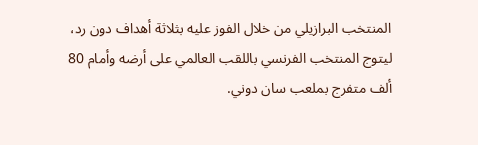المنتخب البرازيلي من خلال الفوز عليه بثلاثة أهداف دون رد، ليتوج المنتخب الفرنسي باللقب العالمي على أرضه وأمام 80 ألف متفرج بملعب سان دوني.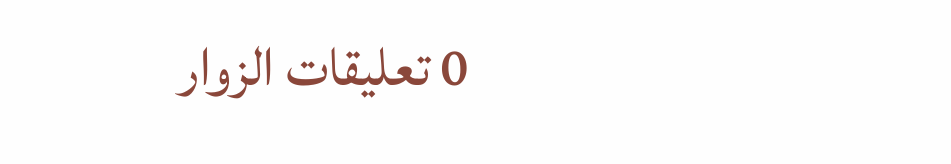0 تعليقات الزوار